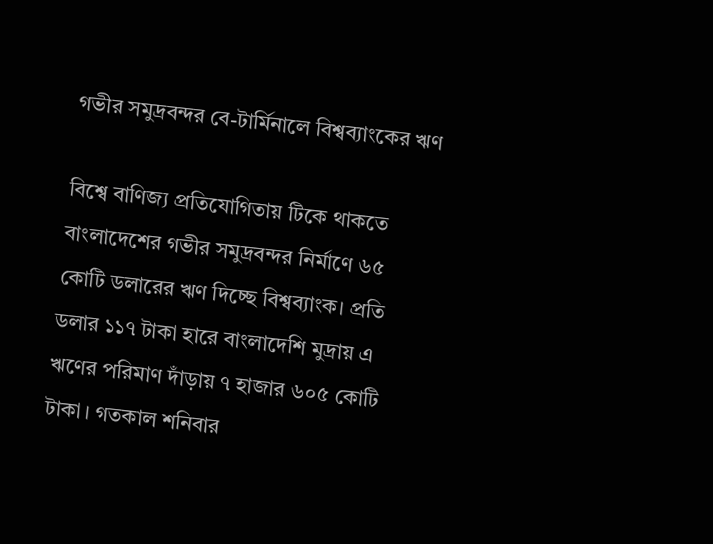গভীর সমুদ্রবন্দর বে-টার্মিনালে বিশ্বব্যাংকের ঋণ

বিশ্বে বাণিজ্য প্রতিযোগিতায় টিকে থাকতে বাংলাদেশের গভীর সমুদ্রবন্দর নির্মাণে ৬৫ কোটি ডলারের ঋণ দিচ্ছে বিশ্বব্যাংক। প্রতি ডলার ১১৭ টাকা হারে বাংলাদেশি মুদ্রায় এ ঋণের পরিমাণ দাঁড়ায় ৭ হাজার ৬০৫ কোটি টাকা। গতকাল শনিবার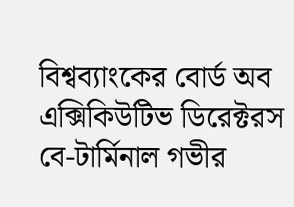বিশ্বব্যাংকের বোর্ড অব এক্সিকিউটিভ ডিরেক্টরস বে-টার্মিনাল গভীর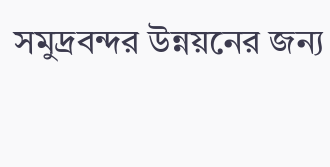সমুদ্রবন্দর উন্নয়নের জন্য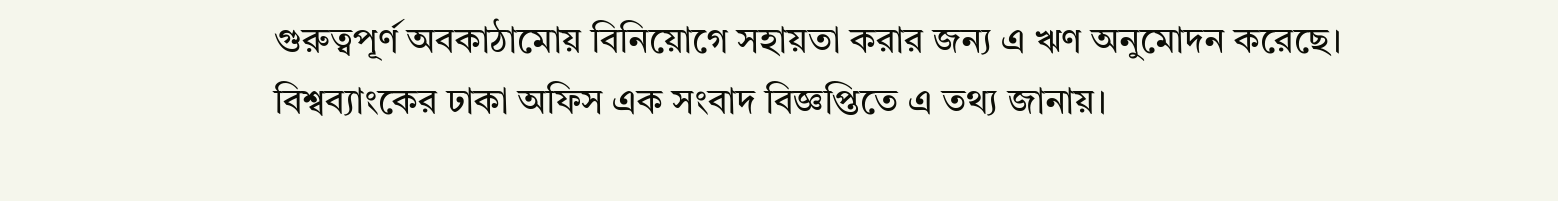গুরুত্বপূর্ণ অবকাঠামোয় বিনিয়োগে সহায়তা করার জন্য এ ঋণ অনুমোদন করেছে। বিশ্বব্যাংকের ঢাকা অফিস এক সংবাদ বিজ্ঞপ্তিতে এ তথ্য জানায়।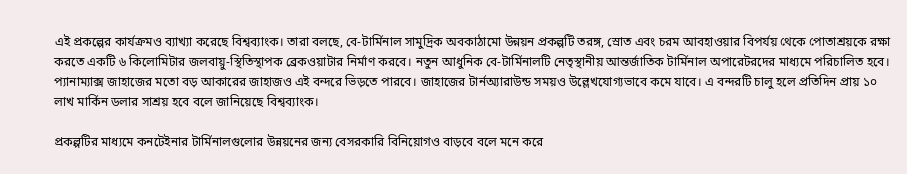এই প্রকল্পের কার্যক্রমও ব্যাখ্যা করেছে বিশ্বব্যাংক। তারা বলছে, বে-টার্মিনাল সামুদ্রিক অবকাঠামো উন্নয়ন প্রকল্পটি তরঙ্গ, স্রোত এবং চরম আবহাওয়ার বিপর্যয় থেকে পোতাশ্রয়কে রক্ষা করতে একটি ৬ কিলোমিটার জলবায়ু-স্থিতিস্থাপক ব্রেকওয়াটার নির্মাণ করবে। নতুন আধুনিক বে-টার্মিনালটি নেতৃস্থানীয় আন্তর্জাতিক টার্মিনাল অপারেটরদের মাধ্যমে পরিচালিত হবে। প্যানাম্যাক্স জাহাজের মতো বড় আকারের জাহাজও এই বন্দরে ভিড়তে পারবে। জাহাজের টার্নঅ্যারাউন্ড সময়ও উল্লেখযোগ্যভাবে কমে যাবে। এ বন্দরটি চালু হলে প্রতিদিন প্রায় ১০ লাখ মার্কিন ডলার সাশ্রয় হবে বলে জানিয়েছে বিশ্বব্যাংক।

প্রকল্পটির মাধ্যমে কনটেইনার টার্মিনালগুলোর উন্নয়নের জন্য বেসরকারি বিনিয়োগও বাড়বে বলে মনে করে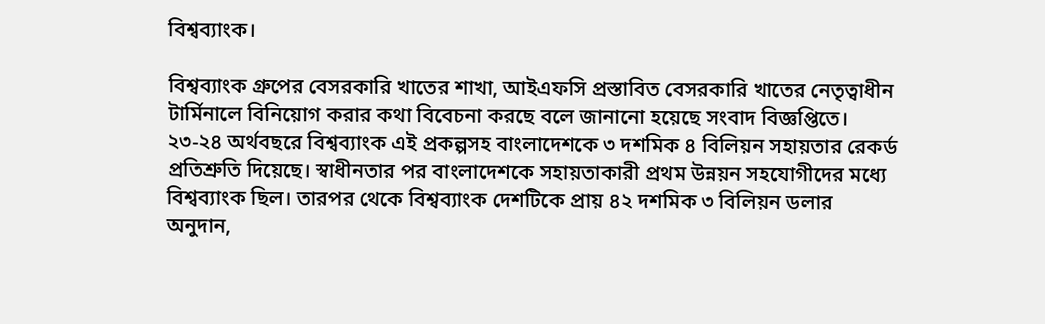বিশ্বব্যাংক।

বিশ্বব্যাংক গ্রুপের বেসরকারি খাতের শাখা, আইএফসি প্রস্তাবিত বেসরকারি খাতের নেতৃত্বাধীন টার্মিনালে বিনিয়োগ করার কথা বিবেচনা করছে বলে জানানো হয়েছে সংবাদ বিজ্ঞপ্তিতে। ২৩-২৪ অর্থবছরে বিশ্বব্যাংক এই প্রকল্পসহ বাংলাদেশকে ৩ দশমিক ৪ বিলিয়ন সহায়তার রেকর্ড প্রতিশ্রুতি দিয়েছে। স্বাধীনতার পর বাংলাদেশকে সহায়তাকারী প্রথম উন্নয়ন সহযোগীদের মধ্যে বিশ্বব্যাংক ছিল। তারপর থেকে বিশ্বব্যাংক দেশটিকে প্রায় ৪২ দশমিক ৩ বিলিয়ন ডলার অনুদান,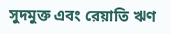সুদমুক্ত এবং রেয়াতি ঋণ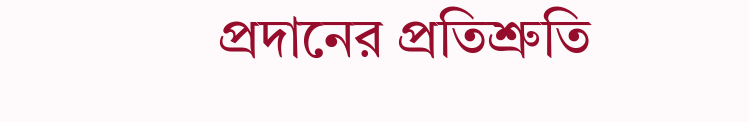প্রদানের প্রতিশ্রুতি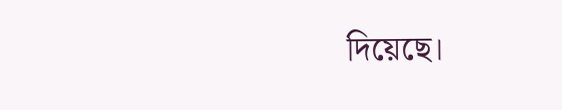দিয়েছে।